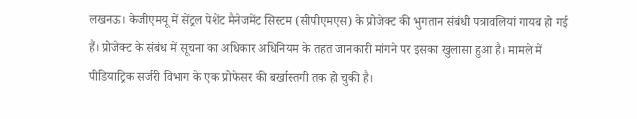लखनऊ। केजीएमयू में सेंट्रल पेशेंट मैनेजमेंट सिस्टम (सीपीएमएस) के प्रोजेक्ट की भुगतान संबंधी पत्रावलियां गायब हो गई हैं। प्रोजेक्ट के संबंध में सूचना का अधिकार अधिनियम के तहत जानकारी मांगने पर इसका खुलासा हुआ है। मामले में पीडियाट्रिक सर्जरी विभाग के एक प्रोफेसर की बर्खास्तगी तक हो चुकी है।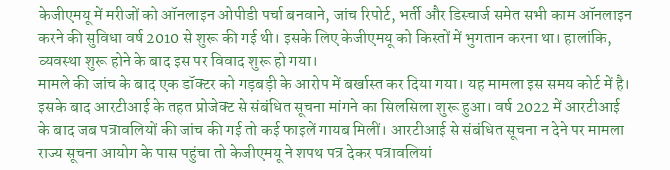केजीएमयू में मरीजों को ऑनलाइन ओपीडी पर्चा बनवाने, जांच रिपोर्ट, भर्ती और डिस्चार्ज समेत सभी काम ऑनलाइन करने की सुविधा वर्ष 2010 से शुरू की गई थी। इसके लिए केजीएमयू को किस्तों में भुगतान करना था। हालांकि, व्यवस्था शुरू होने के बाद इस पर विवाद शुरू हो गया।
मामले की जांच के बाद एक डॉक्टर को गड़बड़ी के आरोप में बर्खास्त कर दिया गया। यह मामला इस समय कोर्ट में है। इसके बाद आरटीआई के तहत प्रोजेक्ट से संबंधित सूचना मांगने का सिलसिला शुरू हुआ। वर्ष 2022 में आरटीआई के बाद जब पत्रावलियों की जांच की गई तो कई फाइलें गायब मिलीं। आरटीआई से संबंधित सूचना न देने पर मामला राज्य सूचना आयोग के पास पहुंचा तो केजीएमयू ने शपथ पत्र देकर पत्रावलियां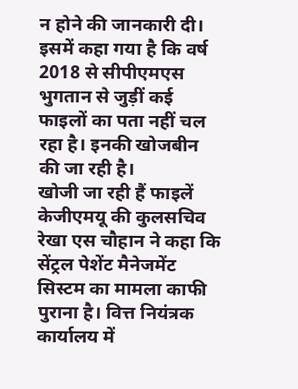न होने की जानकारी दी। इसमें कहा गया है कि वर्ष 2018 से सीपीएमएस भुगतान से जुड़ीं कई फाइलों का पता नहीं चल रहा है। इनकी खोजबीन की जा रही है।
खोजी जा रही हैं फाइलें
केजीएमयू की कुलसचिव रेखा एस चौहान ने कहा कि सेंट्रल पेशेंट मैनेजमेंट सिस्टम का मामला काफी पुराना है। वित्त नियंत्रक कार्यालय में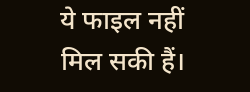ये फाइल नहीं मिल सकी हैं।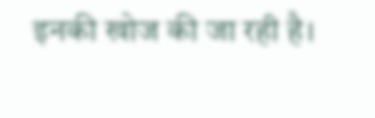इनकी खोज की जा रही है।